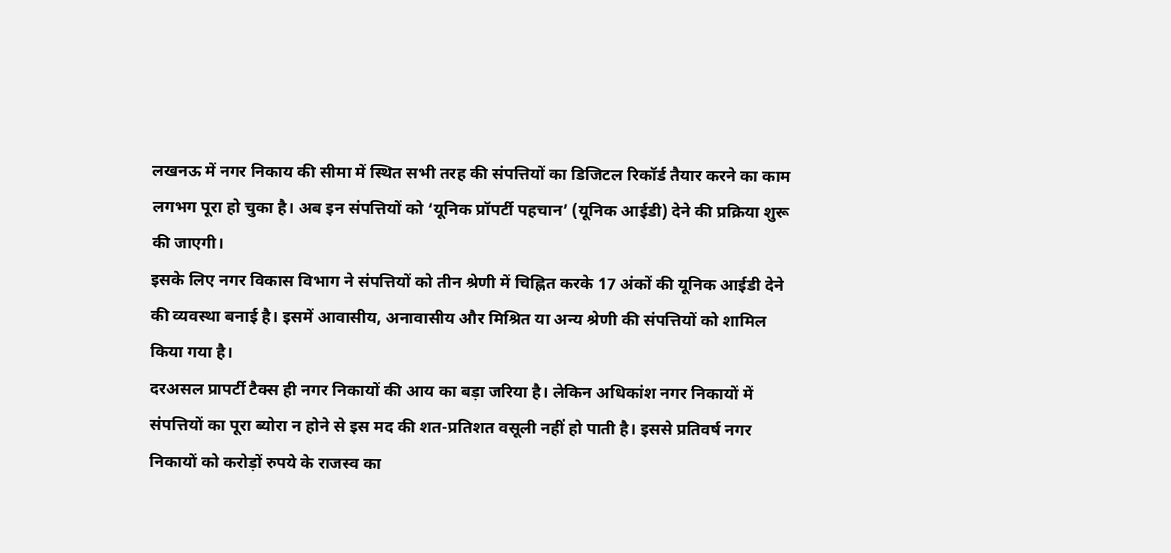लखनऊ में नगर निकाय की सीमा में स्थित सभी तरह की संपत्तियों का डिजिटल रिकॉर्ड तैयार करने का काम लगभग पूरा हो चुका है। अब इन संपत्तियों को ‘यूनिक प्रॉपर्टी पहचान’ (यूनिक आईडी) देने की प्रक्रिया शुरू की जाएगी।
इसके लिए नगर विकास विभाग ने संपत्तियों को तीन श्रेणी में चिह्नित करके 17 अंकों की यूनिक आईडी देने की व्यवस्था बनाई है। इसमें आवासीय, अनावासीय और मिश्रित या अन्य श्रेणी की संपत्तियों को शामिल किया गया है।
दरअसल प्रापर्टी टैक्स ही नगर निकायों की आय का बड़ा जरिया है। लेकिन अधिकांश नगर निकायों में संपत्तियों का पूरा ब्योरा न होने से इस मद की शत-प्रतिशत वसूली नहीं हो पाती है। इससे प्रतिवर्ष नगर निकायों को करोड़ों रुपये के राजस्व का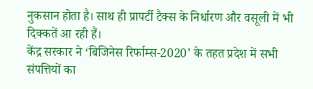नुकसान होता है। साथ ही प्रापर्टी टैक्स के निर्धारण और वसूली में भी दिक्कतें आ रही हैं।
केंद्र सरकार ने ‘बिजिनेस रिर्फाम्स-2020’ के तहत प्रदेश में सभी संपत्तियों का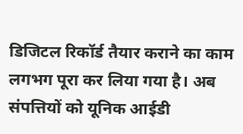डिजिटल रिकॉर्ड तैयार कराने का काम लगभग पूरा कर लिया गया है। अब संपत्तियों को यूनिक आईडी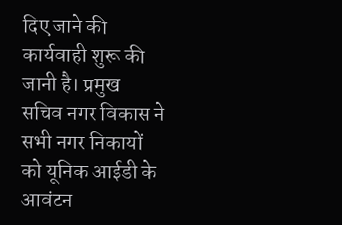दिए जाने की कार्यवाही शुरू की जानी है। प्रमुख सचिव नगर विकास ने सभी नगर निकायों को यूनिक आईडी के आवंटन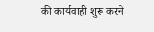की कार्यवाही शुरू करने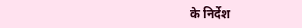के निर्देश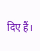दिए हैं।